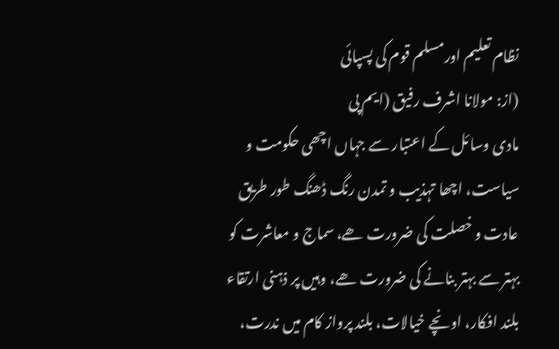نظام تعلیم اورمسلم قوم کی پسپائی
(از: مولانا اشرف رفیق (ایم پی
مادی وسائل کے اعتبار سے جہاں اچھی حکومت و سیاست، اچھا تہذیب و تمدن رنگ ڈھنگ طور طریق عادت و خصلت کی ضرورت ھے، سماج و معاشرت کو بہتر سے بہتر بنانے کی ضرورت ھے، وہیں پر ذہنی ارتقاء بلند افکار، اونچے خیالات، بلند پرواز کام میں ندرت،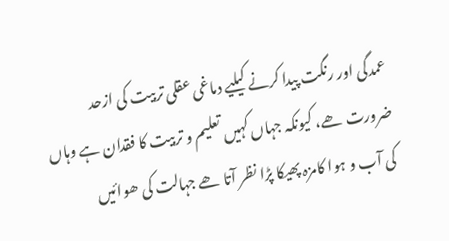عمدگی اور رنگت پیدا کرنے کیلیے دماغی عقلی تربیت کی ازحد ضرورت ھے، کیونکہ جہاں کہیں تعلیم و تربیت کا فقدان ہے وہاں کی آب و ہوا کامزہ پھیکا پڑا نظر آتا ھے جہالت کی ھوائیں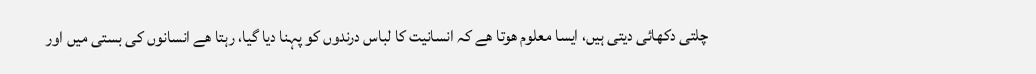چلتی دکھائی دیتی ہیں، ایسا معلوم ھوتا ھے کہ انسانیت کا لباس درندوں کو پہنا دیا گیا، رہتا ھے انسانوں کی بستی میں اور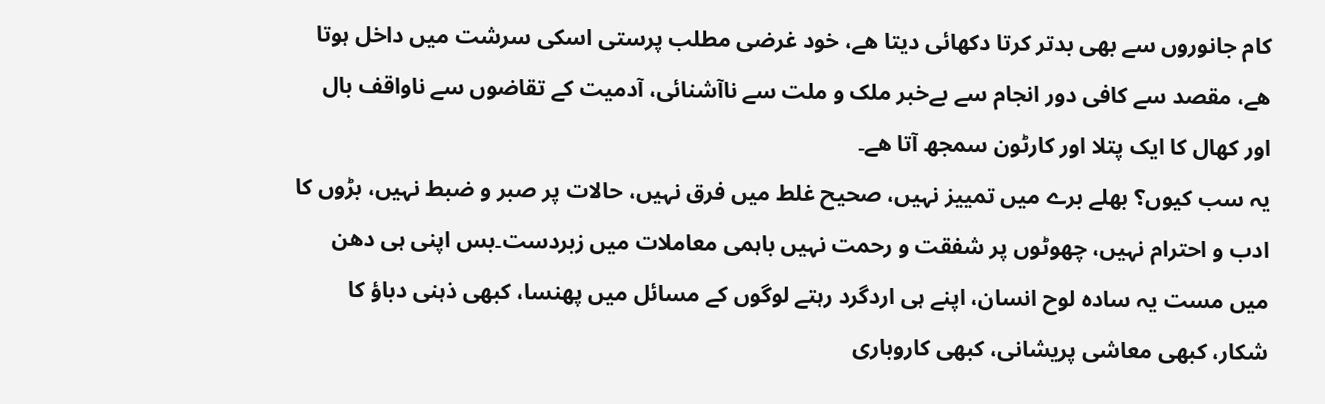کام جانوروں سے بھی بدتر کرتا دکھائی دیتا ھے، خود غرضی مطلب پرستی اسکی سرشت میں داخل ہوتا ھے، مقصد سے کافی دور انجام سے بےخبر ملک و ملت سے ناآشنائی، آدمیت کے تقاضوں سے ناواقف بال اور کھال کا ایک پتلا اور کارٹون سمجھ آتا ھے۔
یہ سب کیوں؟ بھلے برے میں تمییز نہیں، صحیح غلط میں فرق نہیں، حالات پر صبر و ضبط نہیں، بڑوں کا ادب و احترام نہیں، چھوٹوں پر شفقت و رحمت نہیں باہمی معاملات میں زبردست۔بس اپنی ہی دھن میں مست یہ سادہ لوح انسان، اپنے ہی اردگرد رہتے لوگوں کے مسائل میں پھنسا، کبھی ذہنی دباؤ کا شکار، کبھی معاشی پریشانی، کبھی کاروباری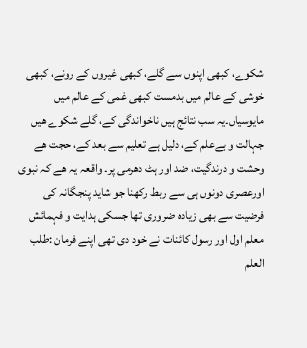شکوے، کبھی اپنوں سے گلے، کبھی غیروں کے رونے، کبھی خوشی کے عالم میں بدمست کبھی غمی کے عالم میں مایوسیاں۔یہ سب نتائج ہیں ناخواندگی کے، گلے شکوے ھیں جہالت و بےعلم کے، دلیل ہے تعلیم سے بعد کے، حجت ھے وحشت و درندگیت، ضد اور ہٹ دھرمی پر۔ واقعہ یہ ھے کہ نبوی اورعصری دونوں ہی سے ربط رکھنا جو شاید پنجگانہ کی فرضیت سے بھی زیادہ ضروری تھا جسکی ہدایت و فہمائش معلم اول اور رسول کائنات نے خود دی تھی اپنے فرمان :طلب العلم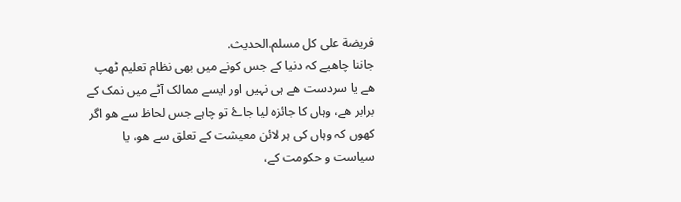فریضة على كل مسلم.الحديث.
جاننا چاھیے کہ دنیا کے جس کونے میں بھی نظام تعلیم ٹھپ ھے یا سردست ھے ہی نہیں اور ایسے ممالک آٹے میں نمک کے برابر ھے، وہاں کا جائزہ لیا جاۓ تو چاہے جس لحاظ سے ھو اگر کھوں کہ وہاں کی ہر لائن معیشت کے تعلق سے ھو، یا سیاست و حکومت کے،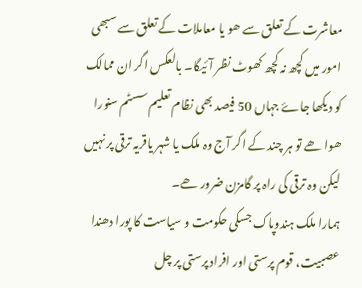معاشرت کے تعلق سے ھو یا معاملات کے تعلق سے سبھی امور میں کچھ نہ کچھ کھوٹ نظر آئیگا۔ بالعکس اگر ان ممالک کو دیکھا جاۓ جہاں 50 فیصد بھی نظام تعلیم سسٹم سنورا ھوا ھے تو ہر چند کے اگر آج وہ ملک یا شہر یاقریہ ترقی پر نہیں لیکن وہ ترقی کی راہ پر گامزن ضرور ھے۔
ہمارا ملک ہندوپاک جسکی حکومت و سیاست کا پورا دھندا عصبیت، قوم پرستی اور افراد پرستی پر چل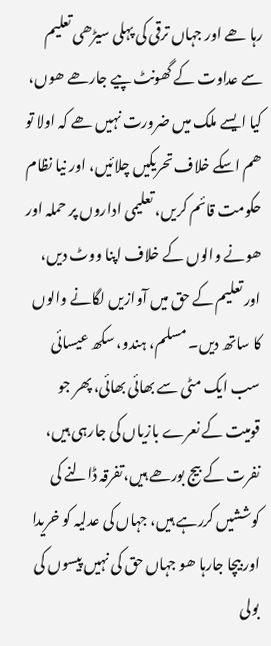رہا ھے اور جہاں ترقی کی پہلی سیڑھی تعلیم سے عداوت کے گھونٹ پیے جارھے ھوں، کیا ایسے ملک میں ضرورت نہیں ھے کہ اولا تو ھم اسکے خلاف تحریکیں چلائیں، اور نیا نظام حکومت قائم کریں، تعلیمی اداروں پر حملہ اور ھونے والوں کے خلاف اپنا ووٹ دیں، اور تعلیم کے حق میں آوازیں لگانے والوں کا ساتھ دیں۔ مسلم، ہندو، سکھ عیسائی سب ایک مٹی سے بھائی بھائی، پھر جو قومیت کے نعرے بازیاں کی جارہی ہیں، نفرت کے بیج بورھے ہیں،تفرقہ ڈالنے کی کوششیں کررہے ہیں، جہاں کی عدلیہ کو خریدا اور بیچا جارہا ھو جہاں حق کی نہیں پیسوں کی بولی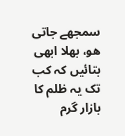سمجھے جاتی ھو، بھلا ابھی بتائیں کہ کب تک یہ ظلم کا بازار گرم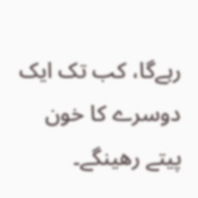رہےگا، کب تک ایک دوسرے کا خون پیتے رھینگے۔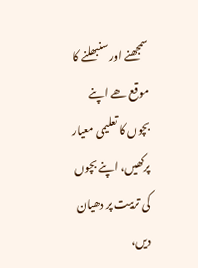سمجھنے اور سنبھلنے کا موقع ھے اپنے بچوں کا تعلیمی معیار پرکھیں، اپنے بچوں کی تربیت پر دھیان دیں،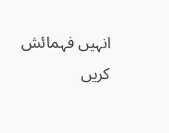انہیں فہمائش کریں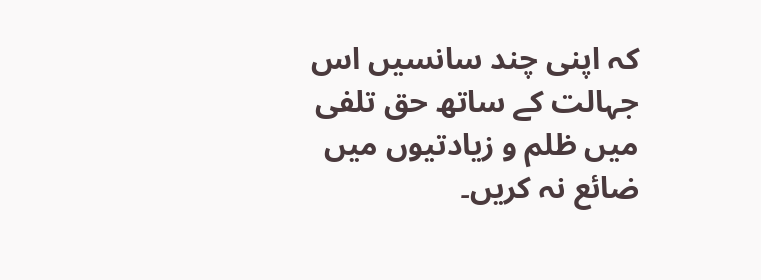کہ اپنی چند سانسیں اس جہالت کے ساتھ حق تلفی میں ظلم و زیادتیوں میں ضائع نہ کریں۔